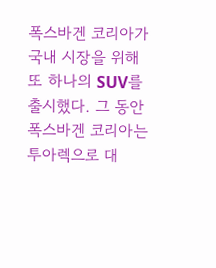폭스바겐 코리아가 국내 시장을 위해 또 하나의 SUV를 출시했다. 그 동안 폭스바겐 코리아는 투아렉으로 대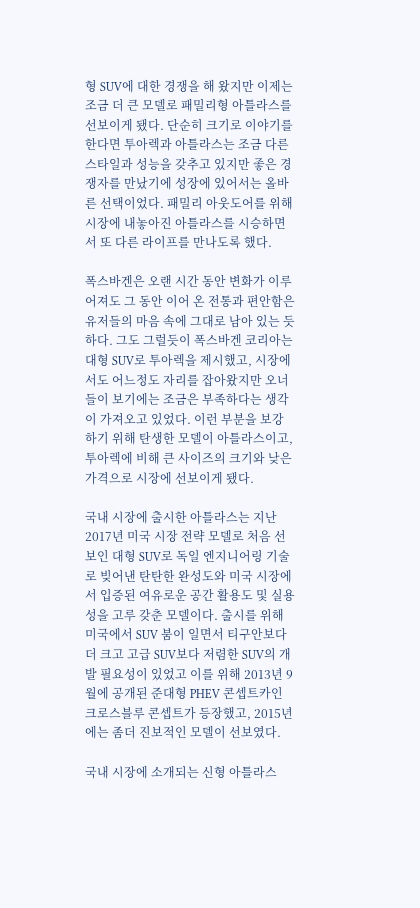형 SUV에 대한 경쟁을 해 왔지만 이제는 조금 더 큰 모델로 패밀리형 아틀라스를 선보이게 됐다. 단순히 크기로 이야기를 한다면 투아렉과 아틀라스는 조금 다른 스타일과 성능을 갖추고 있지만 좋은 경쟁자를 만났기에 성장에 있어서는 올바른 선택이었다. 패밀리 아웃도어를 위해 시장에 내놓아진 아틀라스를 시승하면서 또 다른 라이프를 만나도록 했다.

폭스바겐은 오랜 시간 동안 변화가 이루어져도 그 동안 이어 온 전통과 편안함은 유저들의 마음 속에 그대로 남아 있는 듯하다. 그도 그럴듯이 폭스바겐 코리아는 대형 SUV로 투아렉을 제시했고, 시장에서도 어느정도 자리를 잡아왔지만 오너들이 보기에는 조금은 부족하다는 생각이 가져오고 있었다. 이런 부분을 보강하기 위해 탄생한 모델이 아틀라스이고, 투아렉에 비해 큰 사이즈의 크기와 낮은 가격으로 시장에 선보이게 됐다.

국내 시장에 출시한 아틀라스는 지난 2017년 미국 시장 전략 모델로 처음 선보인 대형 SUV로 독일 엔지니어링 기술로 빚어낸 탄탄한 완성도와 미국 시장에서 입증된 여유로운 공간 활용도 및 실용성을 고루 갖춘 모델이다. 출시를 위해 미국에서 SUV 붐이 일면서 티구안보다 더 크고 고급 SUV보다 저렴한 SUV의 개발 필요성이 있었고 이를 위해 2013년 9월에 공개된 준대형 PHEV 콘셉트카인 크로스블루 콘셉트가 등장했고, 2015년에는 좀더 진보적인 모델이 선보였다.

국내 시장에 소개되는 신형 아틀라스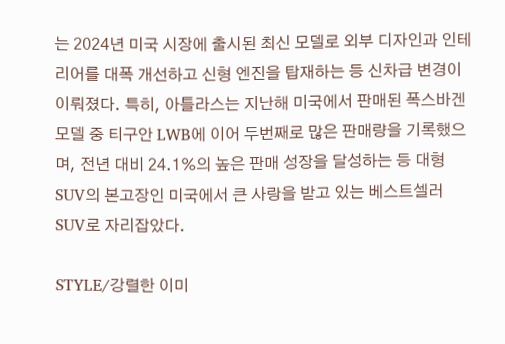는 2024년 미국 시장에 출시된 최신 모델로 외부 디자인과 인테리어를 대폭 개선하고 신형 엔진을 탑재하는 등 신차급 변경이 이뤄졌다. 특히, 아틀라스는 지난해 미국에서 판매된 폭스바겐 모델 중 티구안 LWB에 이어 두번째로 많은 판매량을 기록했으며, 전년 대비 24.1%의 높은 판매 성장을 달성하는 등 대형 SUV의 본고장인 미국에서 큰 사랑을 받고 있는 베스트셀러 SUV로 자리잡았다.

STYLE/강렬한 이미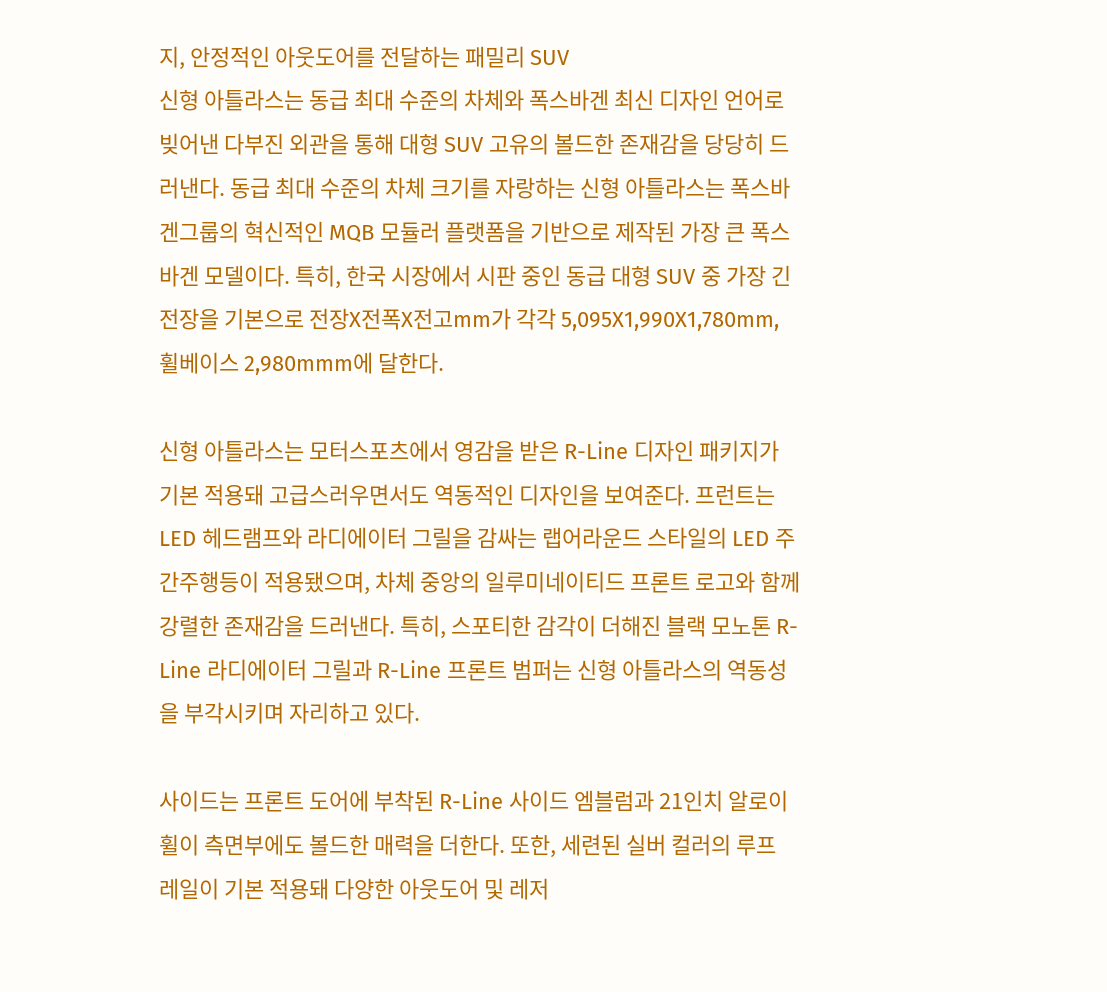지, 안정적인 아웃도어를 전달하는 패밀리 SUV
신형 아틀라스는 동급 최대 수준의 차체와 폭스바겐 최신 디자인 언어로 빚어낸 다부진 외관을 통해 대형 SUV 고유의 볼드한 존재감을 당당히 드러낸다. 동급 최대 수준의 차체 크기를 자랑하는 신형 아틀라스는 폭스바겐그룹의 혁신적인 MQB 모듈러 플랫폼을 기반으로 제작된 가장 큰 폭스바겐 모델이다. 특히, 한국 시장에서 시판 중인 동급 대형 SUV 중 가장 긴 전장을 기본으로 전장X전폭X전고mm가 각각 5,095X1,990X1,780mm, 휠베이스 2,980mmm에 달한다.

신형 아틀라스는 모터스포츠에서 영감을 받은 R-Line 디자인 패키지가 기본 적용돼 고급스러우면서도 역동적인 디자인을 보여준다. 프런트는 LED 헤드램프와 라디에이터 그릴을 감싸는 랩어라운드 스타일의 LED 주간주행등이 적용됐으며, 차체 중앙의 일루미네이티드 프론트 로고와 함께 강렬한 존재감을 드러낸다. 특히, 스포티한 감각이 더해진 블랙 모노톤 R-Line 라디에이터 그릴과 R-Line 프론트 범퍼는 신형 아틀라스의 역동성을 부각시키며 자리하고 있다.

사이드는 프론트 도어에 부착된 R-Line 사이드 엠블럼과 21인치 알로이 휠이 측면부에도 볼드한 매력을 더한다. 또한, 세련된 실버 컬러의 루프 레일이 기본 적용돼 다양한 아웃도어 및 레저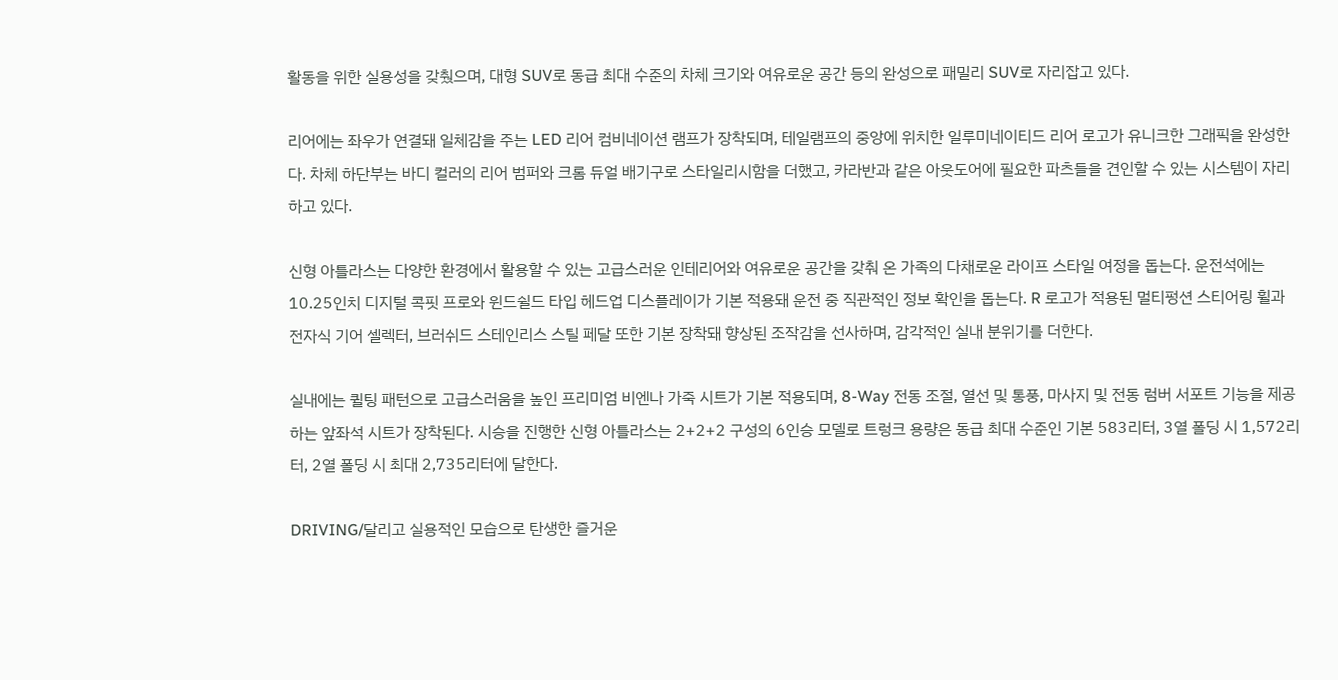활동을 위한 실용성을 갖췄으며, 대형 SUV로 동급 최대 수준의 차체 크기와 여유로운 공간 등의 완성으로 패밀리 SUV로 자리잡고 있다.

리어에는 좌우가 연결돼 일체감을 주는 LED 리어 컴비네이션 램프가 장착되며, 테일램프의 중앙에 위치한 일루미네이티드 리어 로고가 유니크한 그래픽을 완성한다. 차체 하단부는 바디 컬러의 리어 범퍼와 크롬 듀얼 배기구로 스타일리시함을 더했고, 카라반과 같은 아웃도어에 필요한 파츠들을 견인할 수 있는 시스템이 자리하고 있다.

신형 아틀라스는 다양한 환경에서 활용할 수 있는 고급스러운 인테리어와 여유로운 공간을 갖춰 온 가족의 다채로운 라이프 스타일 여정을 돕는다. 운전석에는 10.25인치 디지털 콕핏 프로와 윈드쉴드 타입 헤드업 디스플레이가 기본 적용돼 운전 중 직관적인 정보 확인을 돕는다. R 로고가 적용된 멀티펑션 스티어링 휠과 전자식 기어 셀렉터, 브러쉬드 스테인리스 스틸 페달 또한 기본 장착돼 향상된 조작감을 선사하며, 감각적인 실내 분위기를 더한다.

실내에는 퀼팅 패턴으로 고급스러움을 높인 프리미엄 비엔나 가죽 시트가 기본 적용되며, 8-Way 전동 조절, 열선 및 통풍, 마사지 및 전동 럼버 서포트 기능을 제공하는 앞좌석 시트가 장착된다. 시승을 진행한 신형 아틀라스는 2+2+2 구성의 6인승 모델로 트렁크 용량은 동급 최대 수준인 기본 583리터, 3열 폴딩 시 1,572리터, 2열 폴딩 시 최대 2,735리터에 달한다.

DRIVING/달리고 실용적인 모습으로 탄생한 즐거운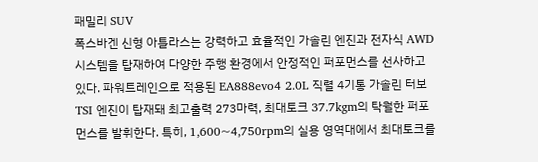패밀리 SUV
폭스바겐 신형 아틀라스는 강력하고 효율적인 가솔린 엔진과 전자식 AWD 시스템을 탑재하여 다양한 주행 환경에서 안정적인 퍼포먼스를 선사하고 있다. 파워트레인으로 적용된 EA888evo4 2.0L 직렬 4기통 가솔린 터보 TSI 엔진이 탑재돼 최고출력 273마력, 최대토크 37.7kgm의 탁월한 퍼포먼스를 발휘한다. 특히, 1,600~4,750rpm의 실용 영역대에서 최대토크를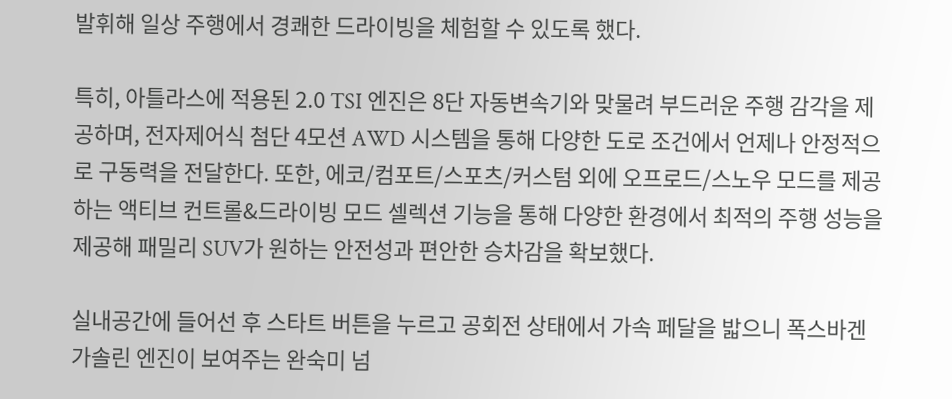발휘해 일상 주행에서 경쾌한 드라이빙을 체험할 수 있도록 했다.

특히, 아틀라스에 적용된 2.0 TSI 엔진은 8단 자동변속기와 맞물려 부드러운 주행 감각을 제공하며, 전자제어식 첨단 4모션 AWD 시스템을 통해 다양한 도로 조건에서 언제나 안정적으로 구동력을 전달한다. 또한, 에코/컴포트/스포츠/커스텀 외에 오프로드/스노우 모드를 제공하는 액티브 컨트롤&드라이빙 모드 셀렉션 기능을 통해 다양한 환경에서 최적의 주행 성능을 제공해 패밀리 SUV가 원하는 안전성과 편안한 승차감을 확보했다.

실내공간에 들어선 후 스타트 버튼을 누르고 공회전 상태에서 가속 페달을 밟으니 폭스바겐 가솔린 엔진이 보여주는 완숙미 넘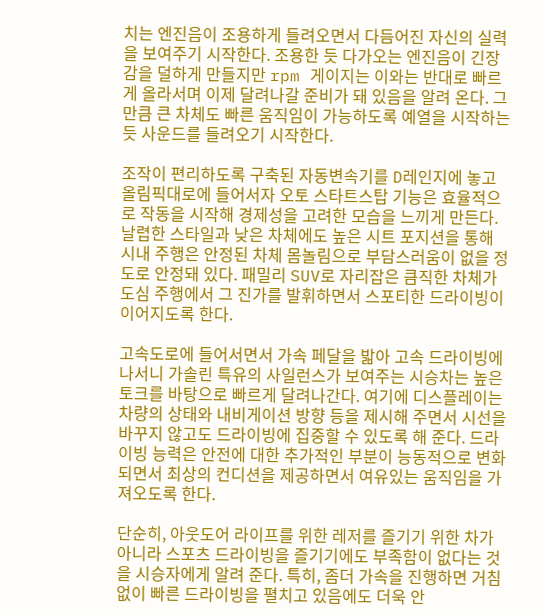치는 엔진음이 조용하게 들려오면서 다듬어진 자신의 실력을 보여주기 시작한다. 조용한 듯 다가오는 엔진음이 긴장감을 덜하게 만들지만 rpm 게이지는 이와는 반대로 빠르게 올라서며 이제 달려나갈 준비가 돼 있음을 알려 온다. 그만큼 큰 차체도 빠른 움직임이 가능하도록 예열을 시작하는 듯 사운드를 들려오기 시작한다.

조작이 편리하도록 구축된 자동변속기를 D레인지에 놓고 올림픽대로에 들어서자 오토 스타트스탑 기능은 효율적으로 작동을 시작해 경제성을 고려한 모습을 느끼게 만든다. 날렵한 스타일과 낮은 차체에도 높은 시트 포지션을 통해 시내 주행은 안정된 차체 몸놀림으로 부담스러움이 없을 정도로 안정돼 있다. 패밀리 SUV로 자리잡은 큼직한 차체가 도심 주행에서 그 진가를 발휘하면서 스포티한 드라이빙이 이어지도록 한다.

고속도로에 들어서면서 가속 페달을 밟아 고속 드라이빙에 나서니 가솔린 특유의 사일런스가 보여주는 시승차는 높은 토크를 바탕으로 빠르게 달려나간다. 여기에 디스플레이는 차량의 상태와 내비게이션 방향 등을 제시해 주면서 시선을 바꾸지 않고도 드라이빙에 집중할 수 있도록 해 준다. 드라이빙 능력은 안전에 대한 추가적인 부분이 능동적으로 변화되면서 최상의 컨디션을 제공하면서 여유있는 움직임을 가져오도록 한다.

단순히, 아웃도어 라이프를 위한 레저를 즐기기 위한 차가 아니라 스포츠 드라이빙을 즐기기에도 부족함이 없다는 것을 시승자에게 알려 준다. 특히, 좀더 가속을 진행하면 거침없이 빠른 드라이빙을 펼치고 있음에도 더욱 안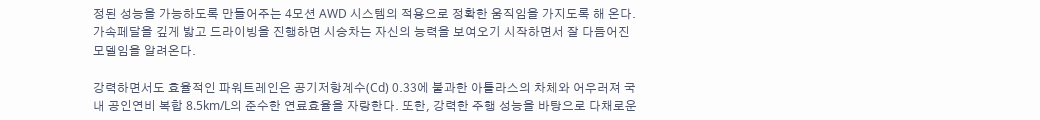정된 성능을 가능하도록 만들어주는 4모션 AWD 시스템의 적용으로 정확한 움직임을 가지도록 해 온다. 가속페달을 깊게 밟고 드라이빙을 진행하면 시승차는 자신의 능력을 보여오기 시작하면서 잘 다듬어진 모델임을 알려온다.

강력하면서도 효율적인 파워트레인은 공기저항계수(Cd) 0.33에 불과한 아틀라스의 차체와 어우러져 국내 공인연비 복합 8.5km/L의 준수한 연료효율을 자랑한다. 또한, 강력한 주행 성능을 바탕으로 다채로운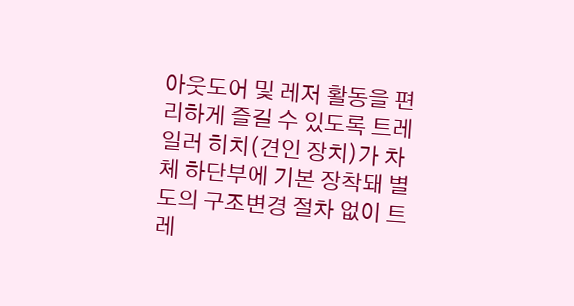아웃도어 및 레저 활동을 편리하게 즐길 수 있도록 트레일러 히치(견인 장치)가 차체 하단부에 기본 장착돼 별도의 구조변경 절차 없이 트레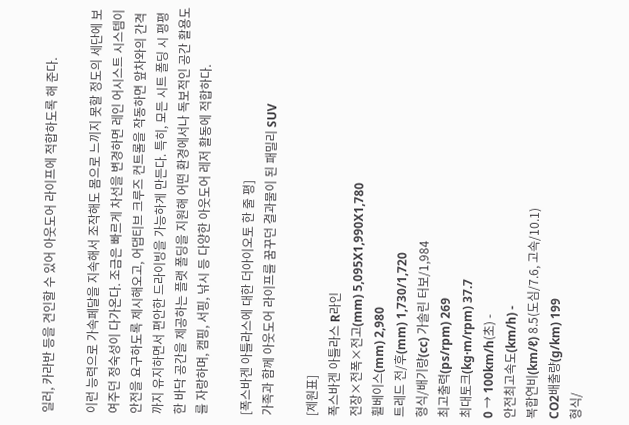일러, 카라반 등을 견인할 수 있어 아웃도어 라이프에 적합하도록 해 준다.

이런 능력으로 가속페달을 지속해서 조작해도 몸으로 느끼지 못할 정도의 세단에 보여주던 정숙성이 다가온다. 조금은 빠르게 차선을 변경하면 레인 어시스트 시스템이 안전을 요구하도록 제시해오고, 어댑티브 크루즈 컨트롤을 작동하면 앞차와의 간격까지 유지하면서 편안한 드라이빙을 가능하게 만든다. 특히, 모든 시트 폴딩 시 평평한 바닥 공간을 제공하는 플랫 폴딩을 지원해 어떤 환경에서나 독보적인 공간 활용도를 자랑하며, 캠핑, 서핑, 낚시 등 다양한 아웃도어 레저 활동에 적합하다.

[폭스바겐 아틀라스에 대한 더아이오토 한 줄 평]
가족과 함께 아웃도어 라이프를 꿈꾸던 결과물이 된 패밀리 SUV

[제원표]
폭스바겐 아틀라스 R라인
전장×전폭×전고(mm) 5,095X1,990X1,780
휠베이스(mm) 2,980
트레드 전/후(mm) 1,730/1,720
형식/배기량(cc) 가솔린 터보/1,984
최고출력(ps/rpm) 269
최대토크(kg·m/rpm) 37.7
0 → 100km/h(초) -
안전최고속도(km/h) -
복합연비(km/ℓ) 8.5(도심/7.6, 고속/10.1)
CO2배출량(g/km) 199
형식/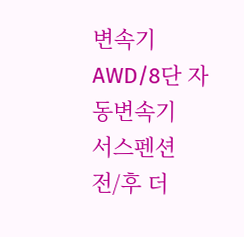변속기 AWD/8단 자동변속기
서스펜션 전/후 더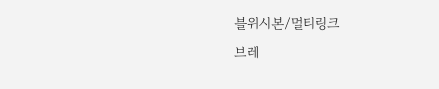블위시본/멀티링크
브레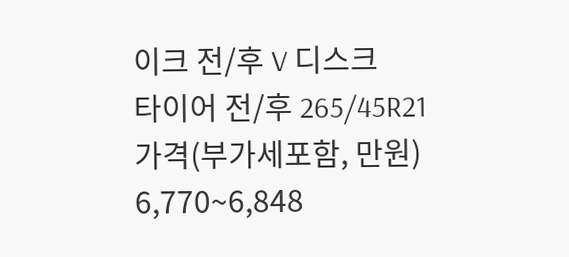이크 전/후 V 디스크
타이어 전/후 265/45R21
가격(부가세포함, 만원) 6,770~6,848